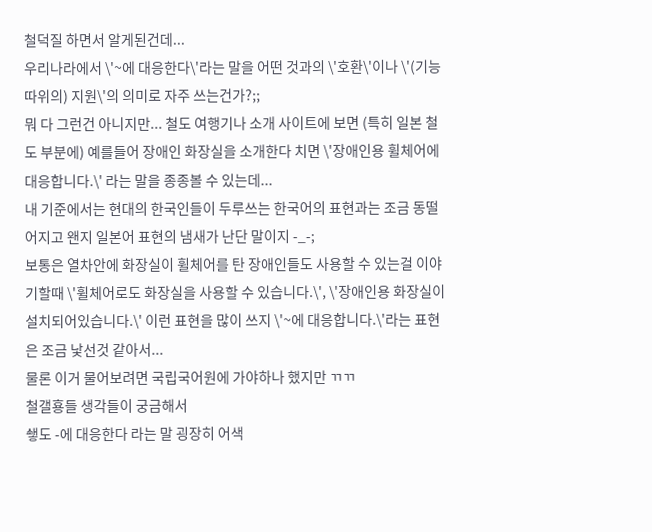철덕질 하면서 알게된건데...
우리나라에서 \'~에 대응한다\'라는 말을 어떤 것과의 \'호환\'이나 \'(기능 따위의) 지원\'의 의미로 자주 쓰는건가?;;
뭐 다 그런건 아니지만... 철도 여행기나 소개 사이트에 보면 (특히 일본 철도 부분에) 예를들어 장애인 화장실을 소개한다 치면 \'장애인용 휠체어에 대응합니다.\' 라는 말을 종종볼 수 있는데...
내 기준에서는 현대의 한국인들이 두루쓰는 한국어의 표현과는 조금 동떨어지고 왠지 일본어 표현의 냄새가 난단 말이지 -_-;
보통은 열차안에 화장실이 휠체어를 탄 장애인들도 사용할 수 있는걸 이야기할때 \'휠체어로도 화장실을 사용할 수 있습니다.\', \'장애인용 화장실이 설치되어있습니다.\' 이런 표현을 많이 쓰지 \'~에 대응합니다.\'라는 표현은 조금 낯선것 같아서...
물론 이거 물어보려면 국립국어원에 가야하나 했지만 ㄲㄲ
철갤횽들 생각들이 궁금해서
쇟도 -에 대응한다 라는 말 굉장히 어색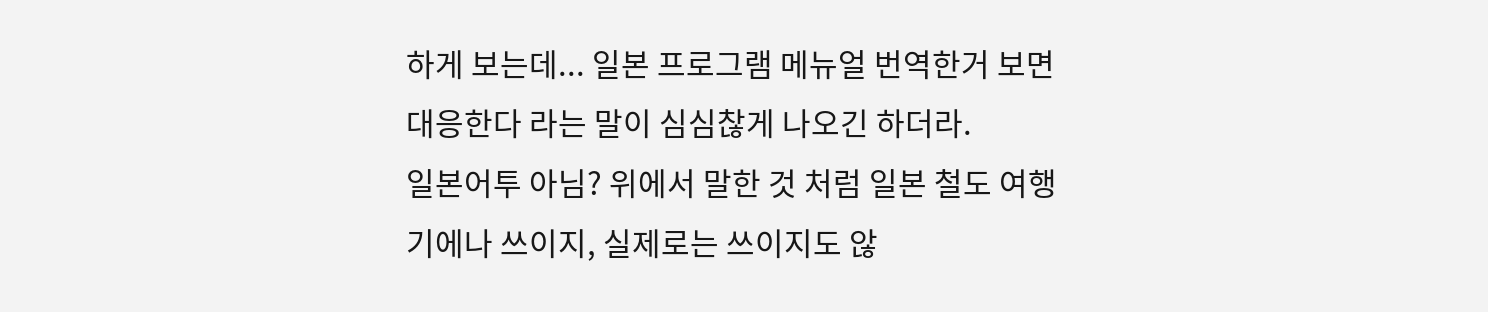하게 보는데... 일본 프로그램 메뉴얼 번역한거 보면 대응한다 라는 말이 심심찮게 나오긴 하더라.
일본어투 아님? 위에서 말한 것 처럼 일본 철도 여행기에나 쓰이지, 실제로는 쓰이지도 않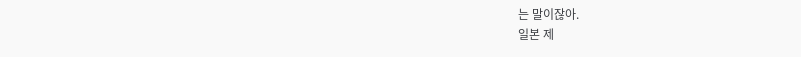는 말이잖아.
일본 제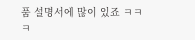품 설명서에 많이 있죠 ㅋㅋㅋ